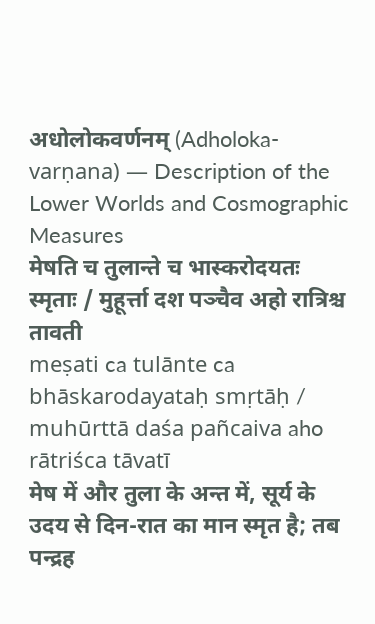अधोलोकवर्णनम् (Adholoka-varṇana) — Description of the Lower Worlds and Cosmographic Measures
मेषति च तुलान्ते च भास्करोदयतः स्मृताः / मुहूर्त्ता दश पञ्चैव अहो रात्रिश्च तावती
meṣati ca tulānte ca bhāskarodayataḥ smṛtāḥ / muhūrttā daśa pañcaiva aho rātriśca tāvatī
मेष में और तुला के अन्त में, सूर्य के उदय से दिन-रात का मान स्मृत है; तब पन्द्रह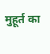मुहूर्त का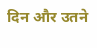दिन और उतने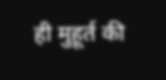ही मुहूर्त की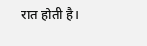रात होती है।